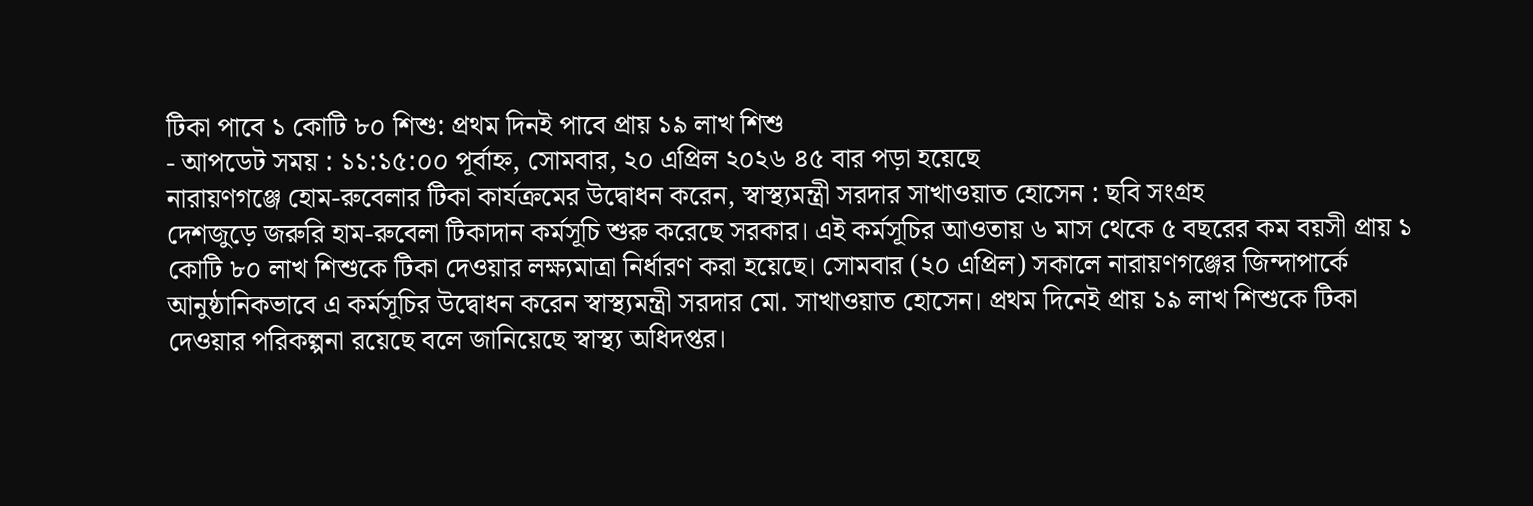টিকা পাবে ১ কোটি ৮০ শিশু: প্রথম দিনই পাবে প্রায় ১৯ লাখ শিশু
- আপডেট সময় : ১১:১৫:০০ পূর্বাহ্ন, সোমবার, ২০ এপ্রিল ২০২৬ ৪৫ বার পড়া হয়েছে
নারায়ণগঞ্জে হোম-রুবেলার টিকা কার্যক্রমের উদ্বোধন করেন, স্বাস্থ্যমন্ত্রী সরদার সাখাওয়াত হোসেন : ছবি সংগ্রহ
দেশজুড়ে জরুরি হাম-রুবেলা টিকাদান কর্মসূচি শুরু করেছে সরকার। এই কর্মসূচির আওতায় ৬ মাস থেকে ৫ বছরের কম বয়সী প্রায় ১ কোটি ৮০ লাখ শিশুকে টিকা দেওয়ার লক্ষ্যমাত্রা নির্ধারণ করা হয়েছে। সোমবার (২০ এপ্রিল) সকালে নারায়ণগঞ্জের জিন্দাপার্কে আনুষ্ঠানিকভাবে এ কর্মসূচির উদ্বোধন করেন স্বাস্থ্যমন্ত্রী সরদার মো. সাখাওয়াত হোসেন। প্রথম দিনেই প্রায় ১৯ লাখ শিশুকে টিকা দেওয়ার পরিকল্পনা রয়েছে বলে জানিয়েছে স্বাস্থ্য অধিদপ্তর।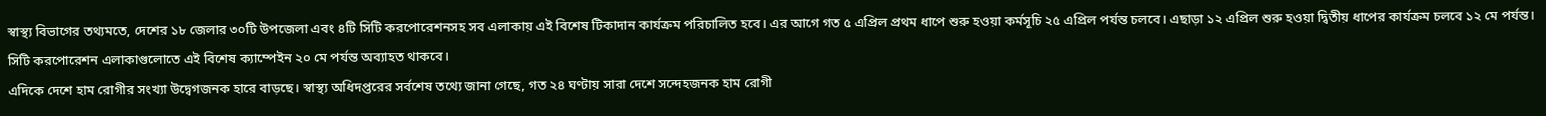স্বাস্থ্য বিভাগের তথ্যমতে, দেশের ১৮ জেলার ৩০টি উপজেলা এবং ৪টি সিটি করপোরেশনসহ সব এলাকায় এই বিশেষ টিকাদান কার্যক্রম পরিচালিত হবে। এর আগে গত ৫ এপ্রিল প্রথম ধাপে শুরু হওয়া কর্মসূচি ২৫ এপ্রিল পর্যন্ত চলবে। এছাড়া ১২ এপ্রিল শুরু হওয়া দ্বিতীয় ধাপের কার্যক্রম চলবে ১২ মে পর্যন্ত। সিটি করপোরেশন এলাকাগুলোতে এই বিশেষ ক্যাম্পেইন ২০ মে পর্যন্ত অব্যাহত থাকবে।
এদিকে দেশে হাম রোগীর সংখ্যা উদ্বেগজনক হারে বাড়ছে। স্বাস্থ্য অধিদপ্তরের সর্বশেষ তথ্যে জানা গেছে, গত ২৪ ঘণ্টায় সারা দেশে সন্দেহজনক হাম রোগী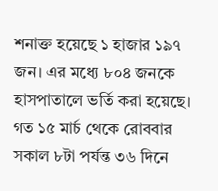শনাক্ত হয়েছে ১ হাজার ১৯৭ জন। এর মধ্যে ৮০৪ জনকে হাসপাতালে ভর্তি করা হয়েছে। গত ১৫ মার্চ থেকে রোববার সকাল ৮টা পর্যন্ত ৩৬ দিনে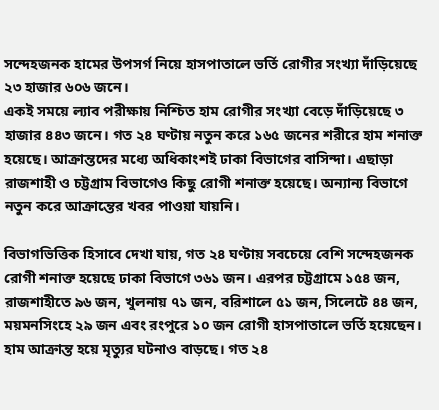সন্দেহজনক হামের উপসর্গ নিয়ে হাসপাতালে ভর্তি রোগীর সংখ্যা দাঁড়িয়েছে ২৩ হাজার ৬০৬ জনে।
একই সময়ে ল্যাব পরীক্ষায় নিশ্চিত হাম রোগীর সংখ্যা বেড়ে দাঁড়িয়েছে ৩ হাজার ৪৪৩ জনে। গত ২৪ ঘণ্টায় নতুন করে ১৬৫ জনের শরীরে হাম শনাক্ত হয়েছে। আক্রান্তদের মধ্যে অধিকাংশই ঢাকা বিভাগের বাসিন্দা। এছাড়া রাজশাহী ও চট্টগ্রাম বিভাগেও কিছু রোগী শনাক্ত হয়েছে। অন্যান্য বিভাগে নতুন করে আক্রান্তের খবর পাওয়া যায়নি।

বিভাগভিত্তিক হিসাবে দেখা যায়, গত ২৪ ঘণ্টায় সবচেয়ে বেশি সন্দেহজনক রোগী শনাক্ত হয়েছে ঢাকা বিভাগে ৩৬১ জন। এরপর চট্টগ্রামে ১৫৪ জন, রাজশাহীতে ৯৬ জন, খুলনায় ৭১ জন, বরিশালে ৫১ জন, সিলেটে ৪৪ জন, ময়মনসিংহে ২৯ জন এবং রংপুরে ১০ জন রোগী হাসপাতালে ভর্তি হয়েছেন।
হাম আক্রান্ত হয়ে মৃত্যুর ঘটনাও বাড়ছে। গত ২৪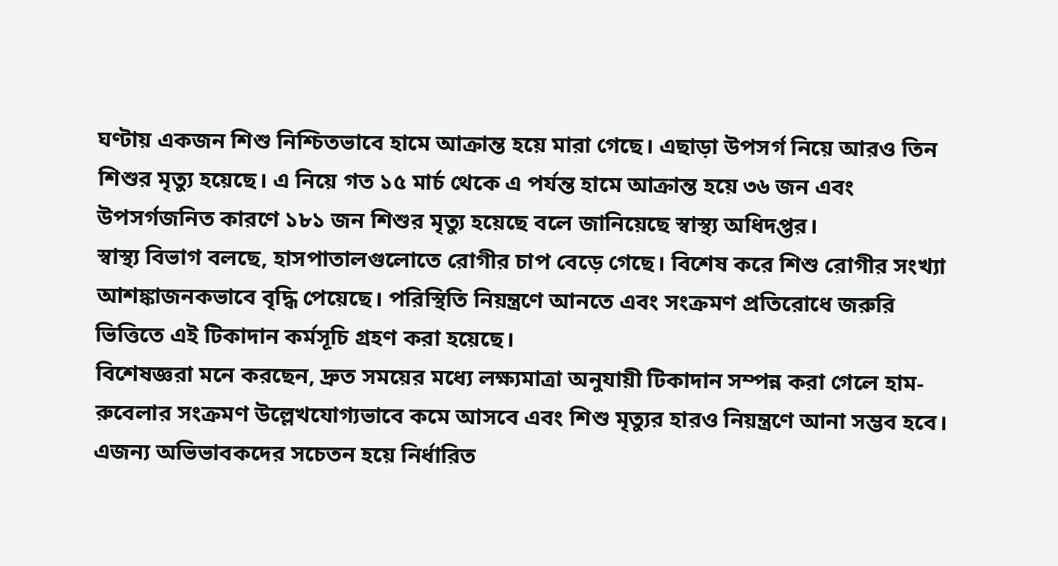ঘণ্টায় একজন শিশু নিশ্চিতভাবে হামে আক্রান্ত হয়ে মারা গেছে। এছাড়া উপসর্গ নিয়ে আরও তিন শিশুর মৃত্যু হয়েছে। এ নিয়ে গত ১৫ মার্চ থেকে এ পর্যন্ত হামে আক্রান্ত হয়ে ৩৬ জন এবং উপসর্গজনিত কারণে ১৮১ জন শিশুর মৃত্যু হয়েছে বলে জানিয়েছে স্বাস্থ্য অধিদপ্তর।
স্বাস্থ্য বিভাগ বলছে, হাসপাতালগুলোতে রোগীর চাপ বেড়ে গেছে। বিশেষ করে শিশু রোগীর সংখ্যা আশঙ্কাজনকভাবে বৃদ্ধি পেয়েছে। পরিস্থিতি নিয়ন্ত্রণে আনতে এবং সংক্রমণ প্রতিরোধে জরুরি ভিত্তিতে এই টিকাদান কর্মসূচি গ্রহণ করা হয়েছে।
বিশেষজ্ঞরা মনে করছেন, দ্রুত সময়ের মধ্যে লক্ষ্যমাত্রা অনুযায়ী টিকাদান সম্পন্ন করা গেলে হাম-রুবেলার সংক্রমণ উল্লেখযোগ্যভাবে কমে আসবে এবং শিশু মৃত্যুর হারও নিয়ন্ত্রণে আনা সম্ভব হবে। এজন্য অভিভাবকদের সচেতন হয়ে নির্ধারিত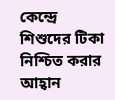কেন্দ্রে শিশুদের টিকা নিশ্চিত করার আহ্বান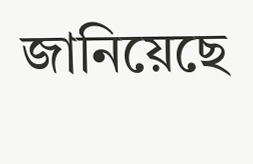জানিয়েছে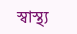স্বাস্থ্য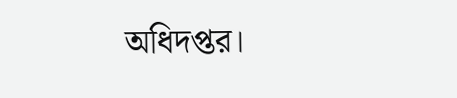অধিদপ্তর।